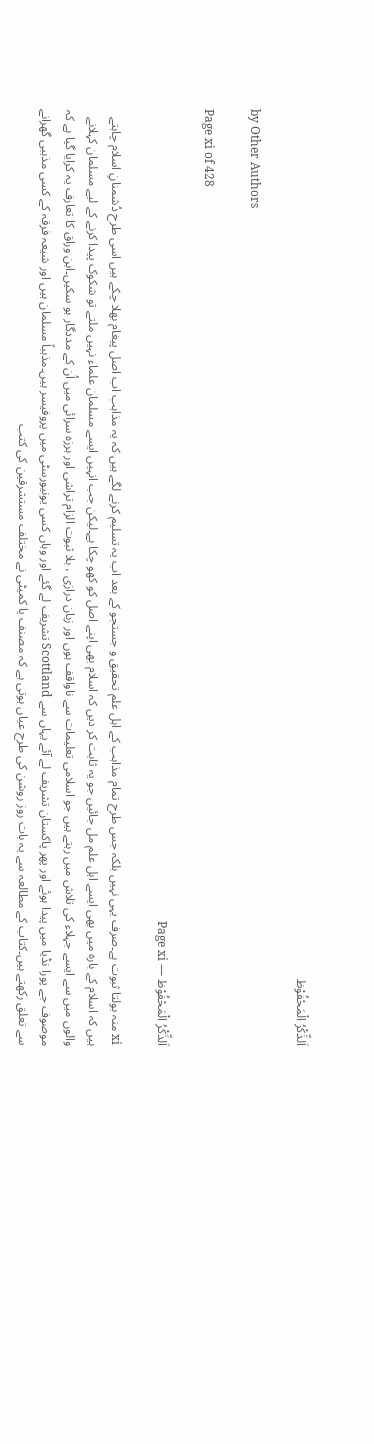اَلذِّکْرُ الْمَحْفُوْظ

by Other Authors

Page xi of 428

اَلذِّکْرُ الْمَحْفُوْظ — Page xi

xi منہ بولتا ثبوت ہے۔صرف یہی نہیں بلکہ جس طرح تمام مذاہب کے اہل علم تحقیق و جستجو کے بعد اب یہ تسلیم کرنے لگے ہیں کہ یہ مذاہب اب اصل پیغام بھلا چکے ہیں اسی طرح دُشمنانِ اسلام چاہتے ہیں کہ اسلام کے بارہ میں بھی ایسے اہل علم مل جائیں جو یہ ثابت کر دیں کہ اسلام بھی اپنے اصل کو کھو چکا ہے۔لیکن جب انہیں ایسے مسلمان علماء نہیں ملتے تو شکوک پیدا کرنے کے لیے مسلمان کہلانے والوں میں سے ایسے جہلاء کی تلاش میں رہتے ہیں جو اسلامی تعلیمات سے ناواقف ہوں اور زبان درازی ، بلا ثبوت الزام تراشی اور ہرزہ سرائی میں اُن کے مددگار ہو سکیں۔ابن وراق کا تعارف یہ کرایا گیا ہے کہ موصوف جے پورا نڈیا میں پیدا ہوئے اور پھر پاکستان تشریف لے آئے یہاں سے Scottland تشریف لے گئے اور وہاں کسی یونیورسٹی میں پروفیسر ہیں۔مذہباً مسلمان ہیں اور شیعہ فرقہ کے کسی مذہبی گھرانے سے تعلق رکھتے ہیں۔کتاب کے مطالعہ سے یہ بات روز روشن کی طرح عیاں ہوتی ہے کہ مصنف یا کمیٹی نے مختلف مستشرقین کی کتب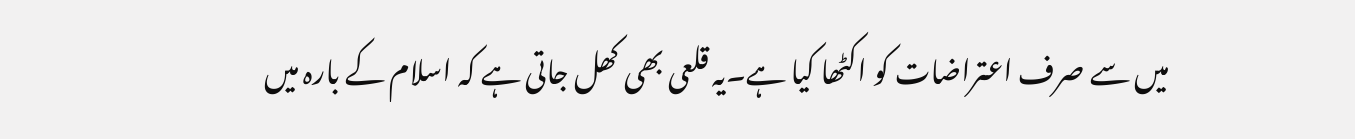میں سے صرف اعتراضات کو اکٹھا کیا ہے۔یہ قلعی بھی کھل جاتی ہے کہ اسلام کے بارہ میں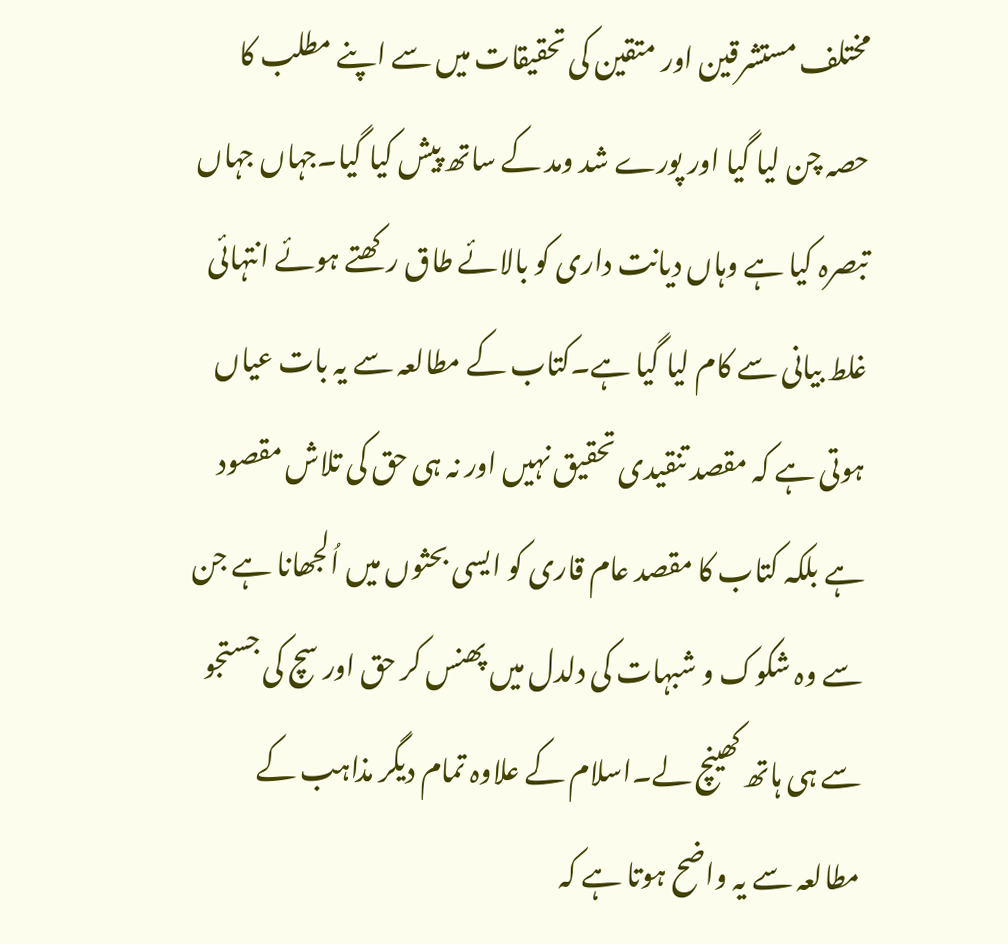مختلف مستشرقین اور متقین کی تحقیقات میں سے اپنے مطلب کا حصہ چن لیا گیا اور پورے شد ومد کے ساتھ پیش کیا گیا۔جہاں جہاں تبصرہ کیا ہے وہاں دیانت داری کو بالائے طاق رکھتے ہوئے انتہائی غلط بیانی سے کام لیا گیا ہے۔کتاب کے مطالعہ سے یہ بات عیاں ہوتی ہے کہ مقصد تنقیدی تحقیق نہیں اور نہ ہی حق کی تلاش مقصود ہے بلکہ کتاب کا مقصد عام قاری کو ایسی بحثوں میں اُلجھانا ہے جن سے وہ شکوک و شبہات کی دلدل میں پھنس کر حق اور سچ کی جستجو سے ہی ہاتھ کھینچ لے۔اسلام کے علاوہ تمام دیگر مذاہب کے مطالعہ سے یہ واضح ہوتا ہے کہ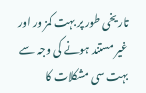تاریخی طور پر بہت کمز ور اور غیر مستند ہونے کی وجہ سے بہت سی مشکلات کا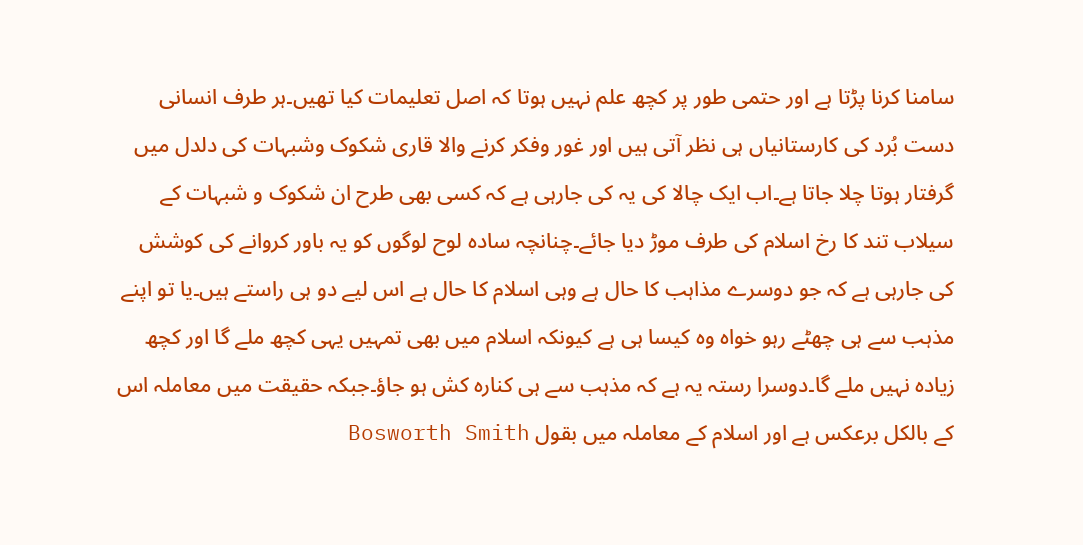سامنا کرنا پڑتا ہے اور حتمی طور پر کچھ علم نہیں ہوتا کہ اصل تعلیمات کیا تھیں۔ہر طرف انسانی دست بُرد کی کارستانیاں ہی نظر آتی ہیں اور غور وفکر کرنے والا قاری شکوک وشبہات کی دلدل میں گرفتار ہوتا چلا جاتا ہے۔اب ایک چالا کی یہ کی جارہی ہے کہ کسی بھی طرح ان شکوک و شبہات کے سیلاب تند کا رخ اسلام کی طرف موڑ دیا جائے۔چنانچہ سادہ لوح لوگوں کو یہ باور کروانے کی کوشش کی جارہی ہے کہ جو دوسرے مذاہب کا حال ہے وہی اسلام کا حال ہے اس لیے دو ہی راستے ہیں۔یا تو اپنے مذہب سے ہی چھٹے رہو خواہ وہ کیسا ہی ہے کیونکہ اسلام میں بھی تمہیں یہی کچھ ملے گا اور کچھ زیادہ نہیں ملے گا۔دوسرا رستہ یہ ہے کہ مذہب سے ہی کنارہ کش ہو جاؤ۔جبکہ حقیقت میں معاملہ اس کے بالکل برعکس ہے اور اسلام کے معاملہ میں بقول Bosworth Smith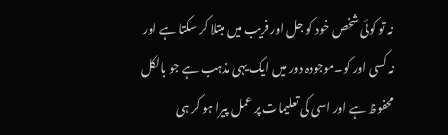نہ تو کوئی شخص خود کو جل اور فریب میں مبتلا کر سکتا ہے اور نہ کسی اور کو۔موجودہ دور میں ایک یہی مذہب ہے جو بالکل محفوظ ہے اور اسی کی تعلیمات پر عمل پیرا ہو کر ہی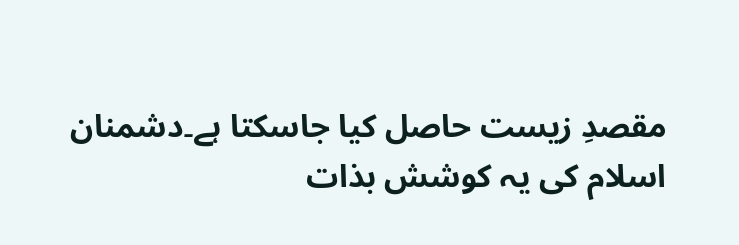مقصدِ زیست حاصل کیا جاسکتا ہے۔دشمنان اسلام کی یہ کوشش بذات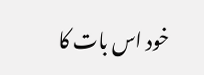خود اس بات کا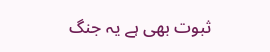ثبوت بھی ہے یہ جنگ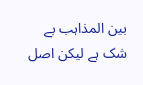بین المذاہب بے شک ہے لیکن اصل